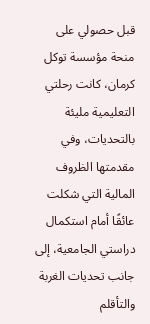قبل حصولي على منحة مؤسسة توكل كرمان، كانت رحلتي التعليمية مليئة بالتحديات، وفي مقدمتها الظروف المالية التي شكلت عائقًا أمام استكمال دراستي الجامعية، إلى جانب تحديات الغربة والتأقلم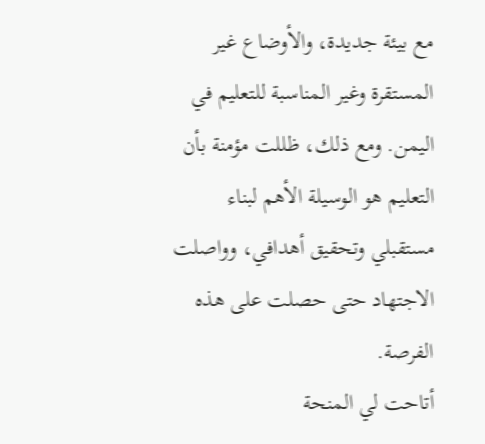مع بيئة جديدة، والأوضاع غير المستقرة وغير المناسبة للتعليم في اليمن. ومع ذلك، ظللت مؤمنة بأن التعليم هو الوسيلة الأهم لبناء مستقبلي وتحقيق أهدافي، وواصلت الاجتهاد حتى حصلت على هذه الفرصة.
أتاحت لي المنحة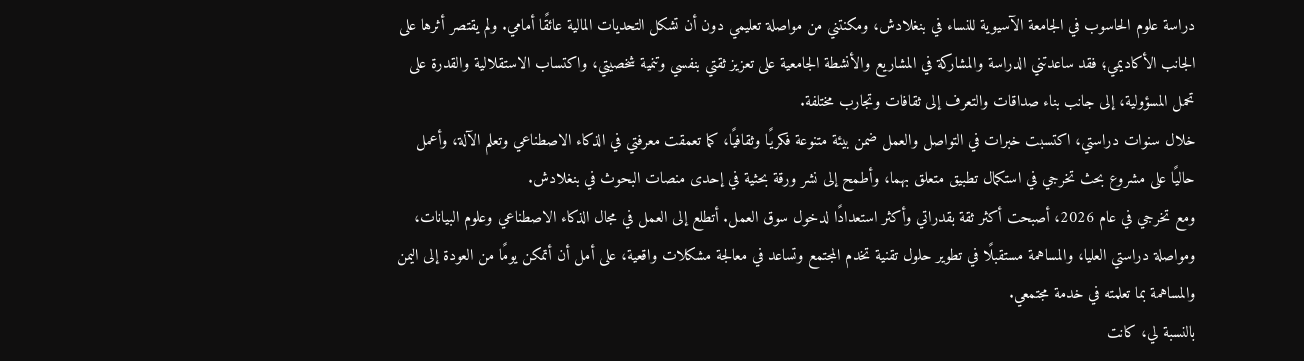دراسة علوم الحاسوب في الجامعة الآسيوية للنساء في بنغلادش، ومكنتني من مواصلة تعليمي دون أن تشكل التحديات المالية عائقًا أمامي. ولم يقتصر أثرها على الجانب الأكاديمي؛ فقد ساعدتني الدراسة والمشاركة في المشاريع والأنشطة الجامعية على تعزيز ثقتي بنفسي وتنمية شخصيتي، واكتساب الاستقلالية والقدرة على تحمل المسؤولية، إلى جانب بناء صداقات والتعرف إلى ثقافات وتجارب مختلفة.
خلال سنوات دراستي، اكتسبت خبرات في التواصل والعمل ضمن بيئة متنوعة فكريًا وثقافيًا، كما تعمقت معرفتي في الذكاء الاصطناعي وتعلم الآلة، وأعمل حاليًا على مشروع بحث تخرجي في استكمال تطبيق متعلق بهما، وأطمح إلى نشر ورقة بحثية في إحدى منصات البحوث في بنغلادش.
ومع تخرجي في عام 2026، أصبحت أكثر ثقة بقدراتي وأكثر استعدادًا لدخول سوق العمل. أتطلع إلى العمل في مجال الذكاء الاصطناعي وعلوم البيانات، ومواصلة دراستي العليا، والمساهمة مستقبلًا في تطوير حلول تقنية تخدم المجتمع وتساعد في معالجة مشكلات واقعية، على أمل أن أتمكن يومًا من العودة إلى اليمن والمساهمة بما تعلمته في خدمة مجتمعي.
بالنسبة لي، كانت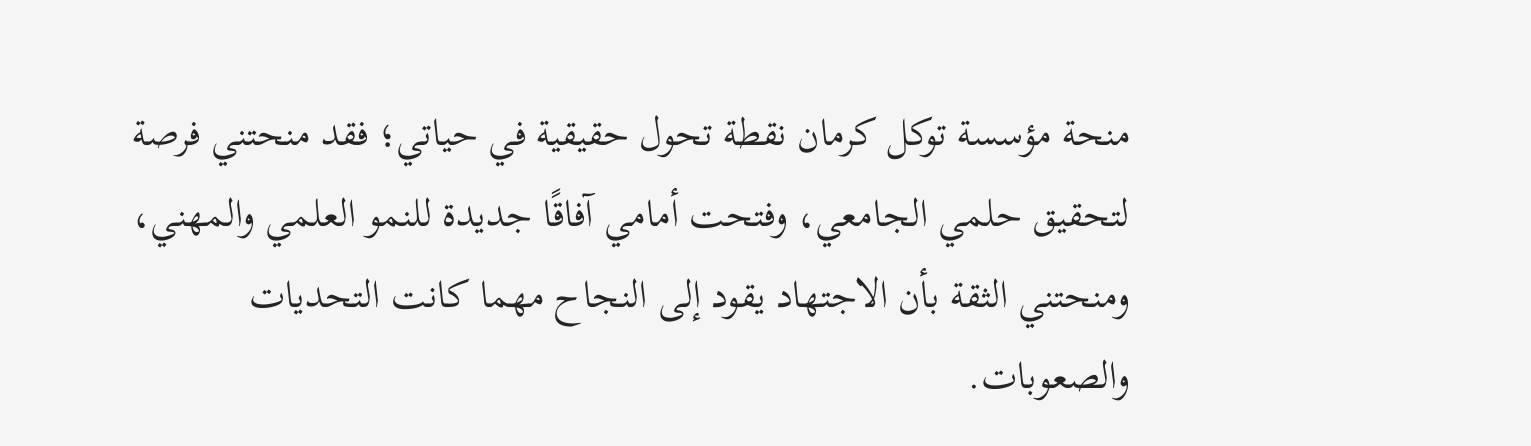منحة مؤسسة توكل كرمان نقطة تحول حقيقية في حياتي؛ فقد منحتني فرصة لتحقيق حلمي الجامعي، وفتحت أمامي آفاقًا جديدة للنمو العلمي والمهني، ومنحتني الثقة بأن الاجتهاد يقود إلى النجاح مهما كانت التحديات والصعوبات.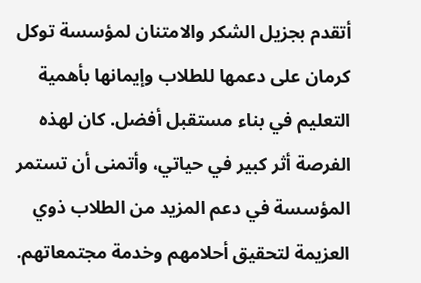أتقدم بجزيل الشكر والامتنان لمؤسسة توكل كرمان على دعمها للطلاب وإيمانها بأهمية التعليم في بناء مستقبل أفضل. كان لهذه الفرصة أثر كبير في حياتي، وأتمنى أن تستمر المؤسسة في دعم المزيد من الطلاب ذوي العزيمة لتحقيق أحلامهم وخدمة مجتمعاتهم.